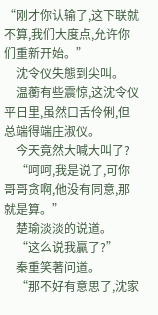“刚才你认输了,这下联就不算,我们大度点,允许你们重新开始。”
    沈令仪失態到尖叫。
    温蘅有些震惊,这沈令仪平日里,虽然口舌伶俐,但总端得端庄淑仪。
    今天竟然大喊大叫了?
    “呵呵,我是说了,可你哥哥贪啊,他没有同意,那就是算。”
    楚瑜淡淡的说道。
    “这么说我贏了?”
    秦重笑著问道。
    “那不好有意思了,沈家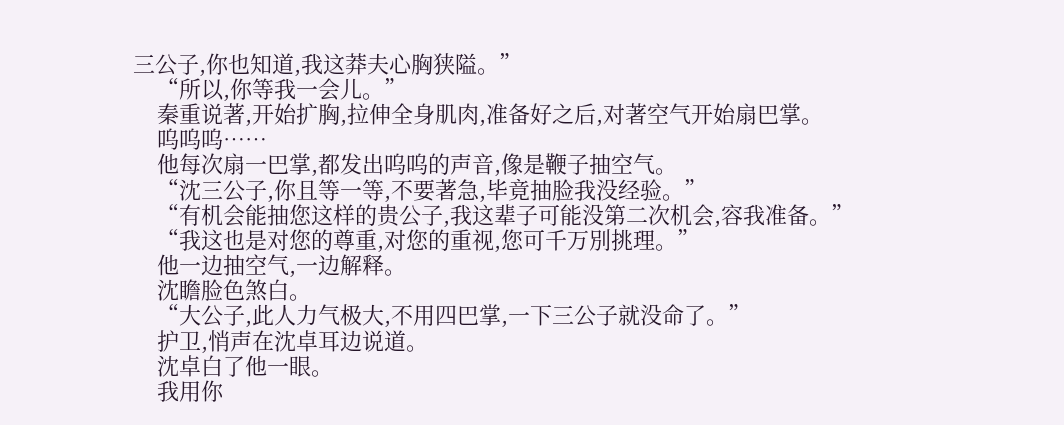三公子,你也知道,我这莽夫心胸狭隘。”
    “所以,你等我一会儿。”
    秦重说著,开始扩胸,拉伸全身肌肉,准备好之后,对著空气开始扇巴掌。
    呜呜呜……
    他每次扇一巴掌,都发出呜呜的声音,像是鞭子抽空气。
    “沈三公子,你且等一等,不要著急,毕竟抽脸我没经验。”
    “有机会能抽您这样的贵公子,我这辈子可能没第二次机会,容我准备。”
    “我这也是对您的尊重,对您的重视,您可千万別挑理。”
    他一边抽空气,一边解释。
    沈瞻脸色煞白。
    “大公子,此人力气极大,不用四巴掌,一下三公子就没命了。”
    护卫,悄声在沈卓耳边说道。
    沈卓白了他一眼。
    我用你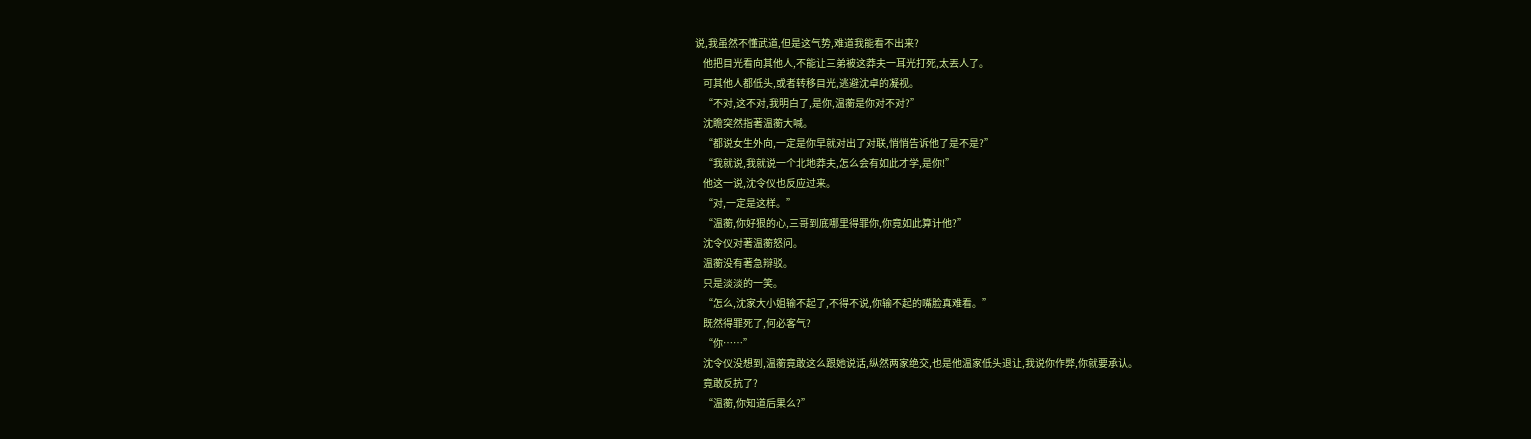说,我虽然不懂武道,但是这气势,难道我能看不出来?
    他把目光看向其他人,不能让三弟被这莽夫一耳光打死,太丟人了。
    可其他人都低头,或者转移目光,逃避沈卓的凝视。
    “不对,这不对,我明白了,是你,温蘅是你对不对?”
    沈瞻突然指著温蘅大喊。
    “都说女生外向,一定是你早就对出了对联,悄悄告诉他了是不是?”
    “我就说,我就说一个北地莽夫,怎么会有如此才学,是你!”
    他这一说,沈令仪也反应过来。
    “对,一定是这样。”
    “温蘅,你好狠的心,三哥到底哪里得罪你,你竟如此算计他?”
    沈令仪对著温蘅怒问。
    温蘅没有著急辩驳。
    只是淡淡的一笑。
    “怎么,沈家大小姐输不起了,不得不说,你输不起的嘴脸真难看。”
    既然得罪死了,何必客气?
    “你……”
    沈令仪没想到,温蘅竟敢这么跟她说话,纵然两家绝交,也是他温家低头退让,我说你作弊,你就要承认。
    竟敢反抗了?
    “温蘅,你知道后果么?”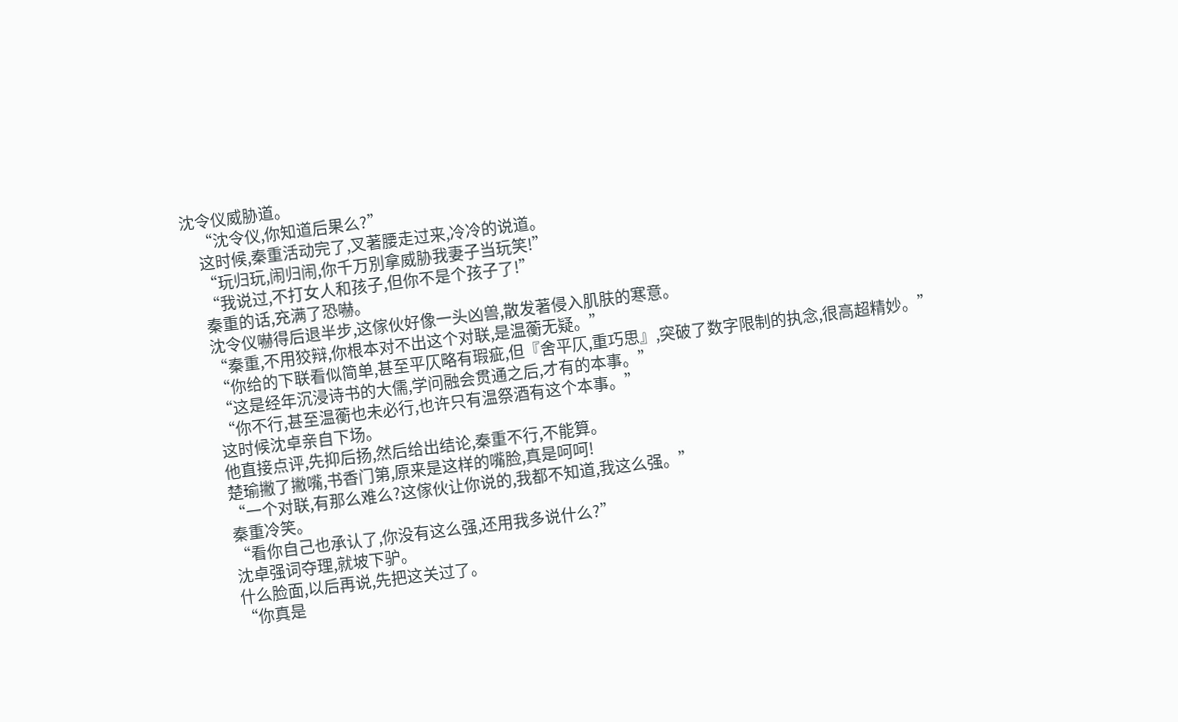沈令仪威胁道。
    “沈令仪,你知道后果么?”
    这时候,秦重活动完了,叉著腰走过来,冷冷的说道。
    “玩归玩,闹归闹,你千万別拿威胁我妻子当玩笑!”
    “我说过,不打女人和孩子,但你不是个孩子了!”
    秦重的话,充满了恐嚇。
    沈令仪嚇得后退半步,这傢伙好像一头凶兽,散发著侵入肌肤的寒意。
    “秦重,不用狡辩,你根本对不出这个对联,是温蘅无疑。”
    “你给的下联看似简单,甚至平仄略有瑕疵,但『舍平仄,重巧思』,突破了数字限制的执念,很高超精妙。”
    “这是经年沉浸诗书的大儒,学问融会贯通之后,才有的本事。”
    “你不行,甚至温蘅也未必行,也许只有温祭酒有这个本事。”
    这时候沈卓亲自下场。
    他直接点评,先抑后扬,然后给出结论,秦重不行,不能算。
    楚瑜撇了撇嘴,书香门第,原来是这样的嘴脸,真是呵呵!
    “一个对联,有那么难么?这傢伙让你说的,我都不知道,我这么强。”
    秦重冷笑。
    “看你自己也承认了,你没有这么强,还用我多说什么?”
    沈卓强词夺理,就坡下驴。
    什么脸面,以后再说,先把这关过了。
    “你真是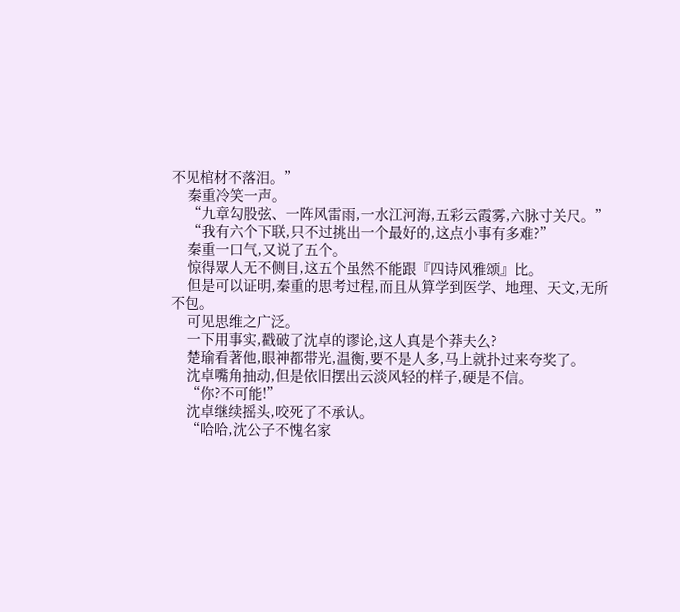不见棺材不落泪。”
    秦重冷笑一声。
    “九章勾股弦、一阵风雷雨,一水江河海,五彩云霞雾,六脉寸关尺。”
    “我有六个下联,只不过挑出一个最好的,这点小事有多难?”
    秦重一口气,又说了五个。
    惊得眾人无不侧目,这五个虽然不能跟『四诗风雅颂』比。
    但是可以证明,秦重的思考过程,而且从算学到医学、地理、天文,无所不包。
    可见思维之广泛。
    一下用事实,戳破了沈卓的谬论,这人真是个莽夫么?
    楚瑜看著他,眼神都带光,温衡,要不是人多,马上就扑过来夸奖了。
    沈卓嘴角抽动,但是依旧摆出云淡风轻的样子,硬是不信。
    “你?不可能!”
    沈卓继续摇头,咬死了不承认。
    “哈哈,沈公子不愧名家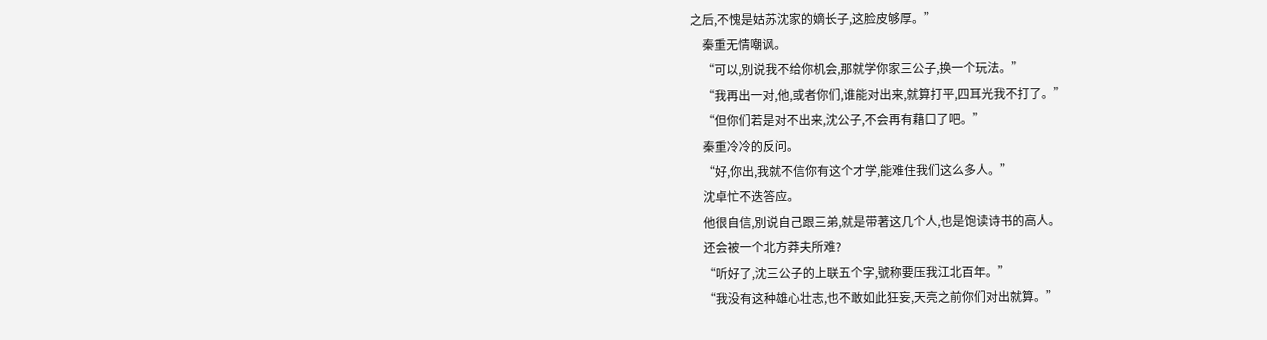之后,不愧是姑苏沈家的嫡长子,这脸皮够厚。”
    秦重无情嘲讽。
    “可以,別说我不给你机会,那就学你家三公子,换一个玩法。”
    “我再出一对,他,或者你们,谁能对出来,就算打平,四耳光我不打了。”
    “但你们若是对不出来,沈公子,不会再有藉口了吧。”
    秦重冷冷的反问。
    “好,你出,我就不信你有这个才学,能难住我们这么多人。”
    沈卓忙不迭答应。
    他很自信,別说自己跟三弟,就是带著这几个人,也是饱读诗书的高人。
    还会被一个北方莽夫所难?
    “听好了,沈三公子的上联五个字,號称要压我江北百年。”
    “我没有这种雄心壮志,也不敢如此狂妄,天亮之前你们对出就算。”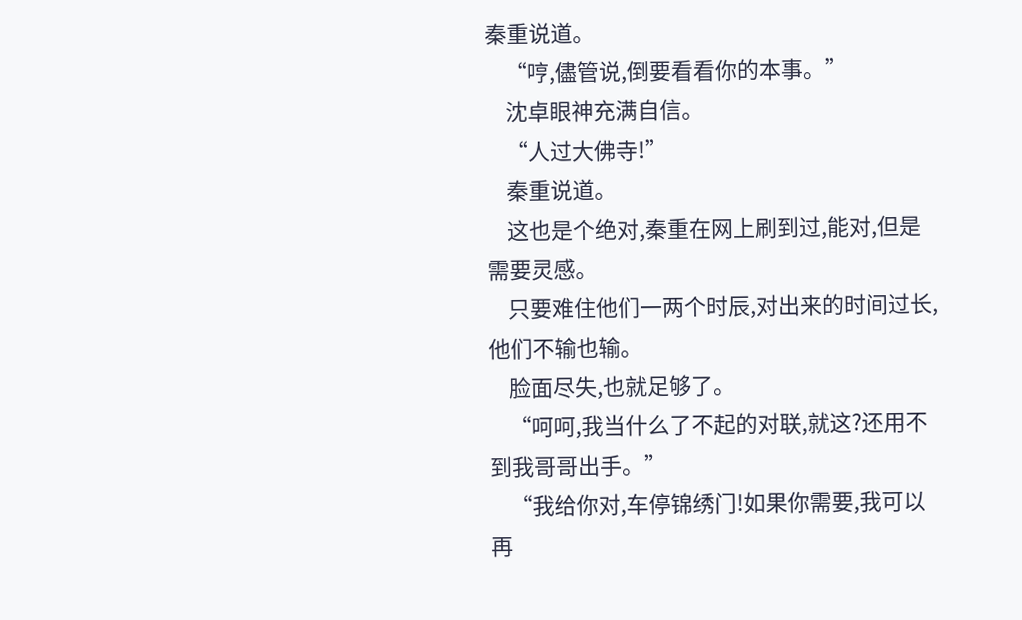秦重说道。
    “哼,儘管说,倒要看看你的本事。”
    沈卓眼神充满自信。
    “人过大佛寺!”
    秦重说道。
    这也是个绝对,秦重在网上刷到过,能对,但是需要灵感。
    只要难住他们一两个时辰,对出来的时间过长,他们不输也输。
    脸面尽失,也就足够了。
    “呵呵,我当什么了不起的对联,就这?还用不到我哥哥出手。”
    “我给你对,车停锦绣门!如果你需要,我可以再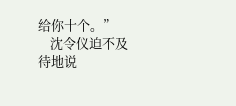给你十个。”
    沈令仪迫不及待地说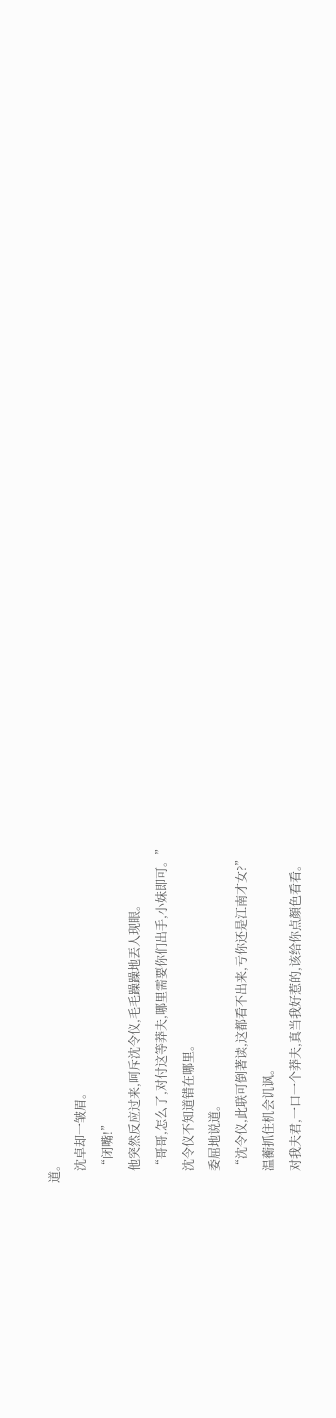道。
    沈卓却一皱眉。
    “闭嘴!”
    他突然反应过来,呵斥沈令仪,毛毛躁躁地丟人现眼。
    “哥哥,怎么了,对付这等莽夫,哪里需要你们出手,小妹即可。”
    沈令仪不知道错在哪里。
    委屈地说道。
    “沈令仪,此联可倒著读,这都看不出来,亏你还是江南才女?”
    温蘅抓住机会讥讽。
    对我夫君,一口一个莽夫,真当我好惹的,该给你点顏色看看。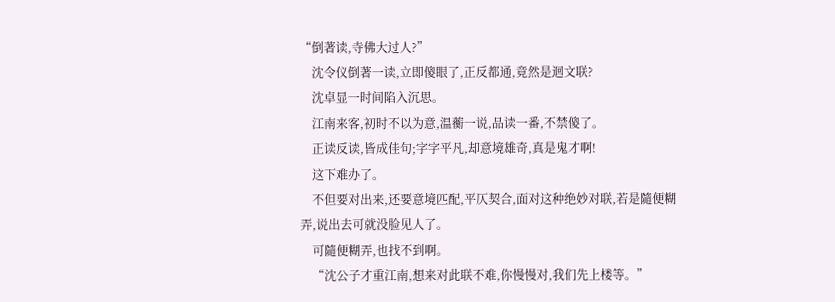“倒著读,寺佛大过人?”
    沈令仪倒著一读,立即傻眼了,正反都通,竟然是迴文联?
    沈卓显一时间陷入沉思。
    江南来客,初时不以为意,温蘅一说,品读一番,不禁傻了。
    正读反读,皆成佳句;字字平凡,却意境雄奇,真是鬼才啊!
    这下难办了。
    不但要对出来,还要意境匹配,平仄契合,面对这种绝妙对联,若是隨便糊弄,说出去可就没脸见人了。
    可隨便糊弄,也找不到啊。
    “沈公子才重江南,想来对此联不难,你慢慢对,我们先上楼等。”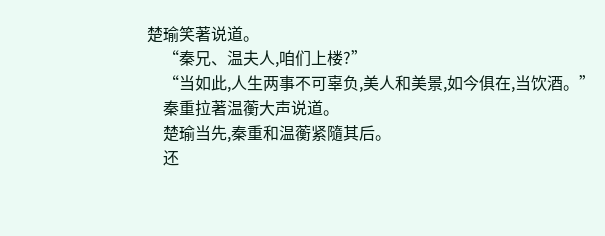楚瑜笑著说道。
    “秦兄、温夫人,咱们上楼?”
    “当如此,人生两事不可辜负,美人和美景,如今俱在,当饮酒。”
    秦重拉著温蘅大声说道。
    楚瑜当先,秦重和温蘅紧隨其后。
    还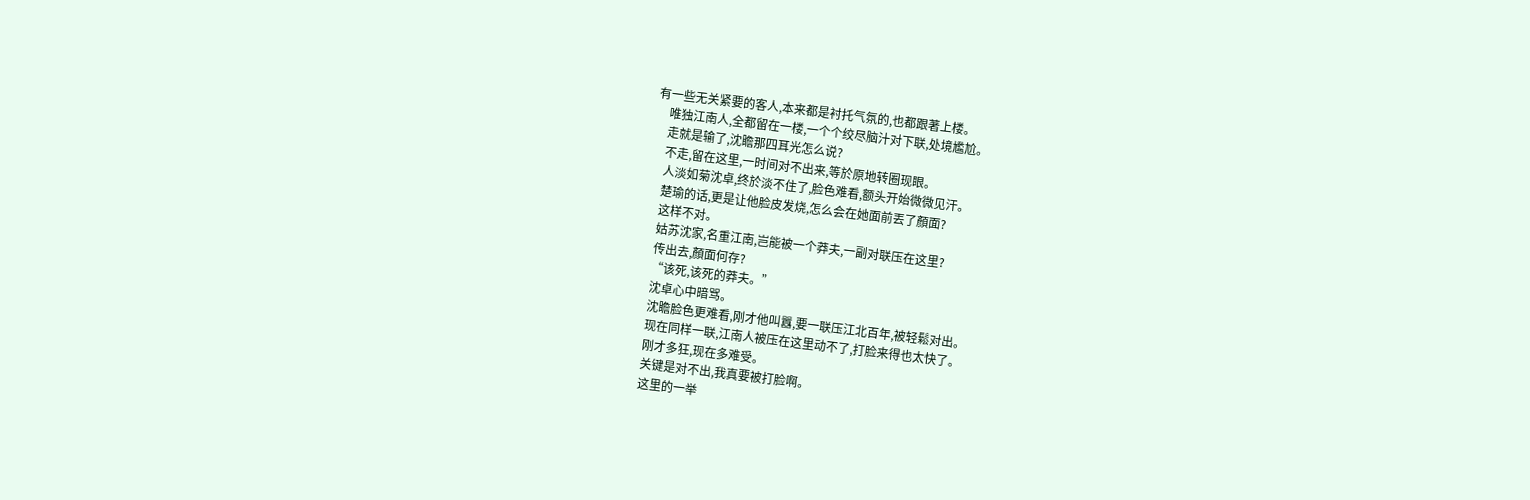有一些无关紧要的客人,本来都是衬托气氛的,也都跟著上楼。
    唯独江南人,全都留在一楼,一个个绞尽脑汁对下联,处境尷尬。
    走就是输了,沈瞻那四耳光怎么说?
    不走,留在这里,一时间对不出来,等於原地转圈现眼。
    人淡如菊沈卓,终於淡不住了,脸色难看,额头开始微微见汗。
    楚瑜的话,更是让他脸皮发烧,怎么会在她面前丟了顏面?
    这样不对。
    姑苏沈家,名重江南,岂能被一个莽夫,一副对联压在这里?
    传出去,顏面何存?
    “该死,该死的莽夫。”
    沈卓心中暗骂。
    沈瞻脸色更难看,刚才他叫囂,要一联压江北百年,被轻鬆对出。
    现在同样一联,江南人被压在这里动不了,打脸来得也太快了。
    刚才多狂,现在多难受。
    关键是对不出,我真要被打脸啊。
    这里的一举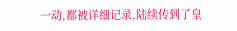一动,都被详细记录,陆续传到了皇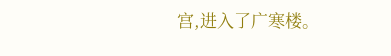宫,进入了广寒楼。